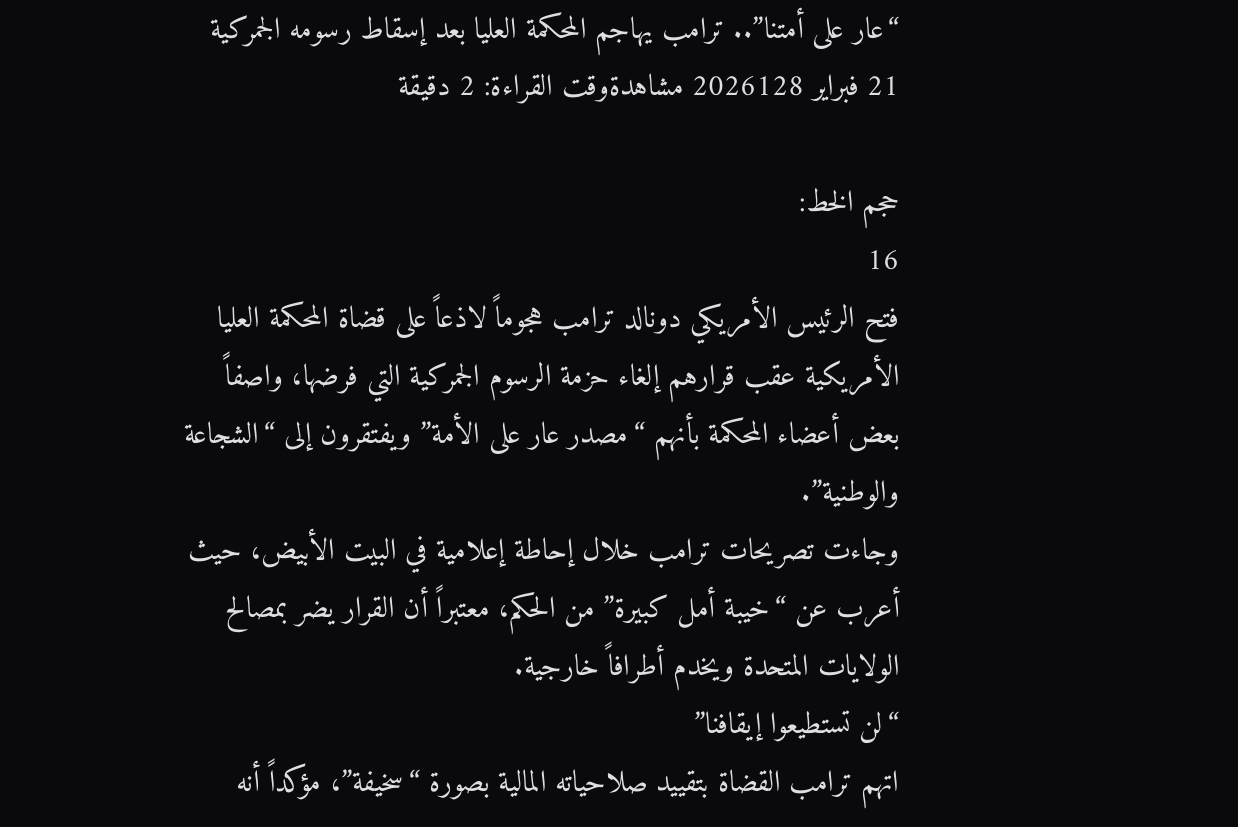“عار على أمتنا”.. ترامب يهاجم المحكمة العليا بعد إسقاط رسومه الجمركية
21 فبراير 2026128 مشاهدةوقت القراءة: 2 دقيقة

حجم الخط:
16
فتح الرئيس الأمريكي دونالد ترامب هجوماً لاذعاً على قضاة المحكمة العليا الأمريكية عقب قرارهم إلغاء حزمة الرسوم الجمركية التي فرضها، واصفاً بعض أعضاء المحكمة بأنهم “مصدر عار على الأمة” ويفتقرون إلى “الشجاعة والوطنية”.
وجاءت تصريحات ترامب خلال إحاطة إعلامية في البيت الأبيض، حيث أعرب عن “خيبة أمل كبيرة” من الحكم، معتبراً أن القرار يضر بمصالح الولايات المتحدة ويخدم أطرافاً خارجية.
“لن تستطيعوا إيقافنا”
اتهم ترامب القضاة بتقييد صلاحياته المالية بصورة “سخيفة”، مؤكداً أنه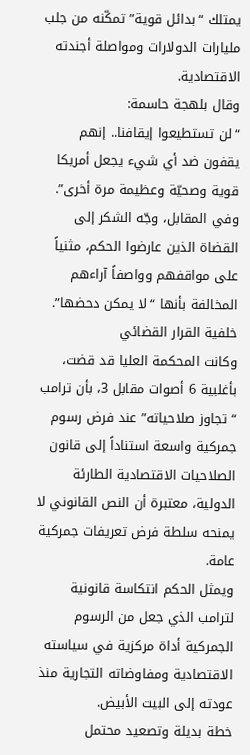يمتلك “بدائل قوية” تمكّنه من جلب مليارات الدولارات ومواصلة أجندته الاقتصادية.
وقال بلهجة حاسمة:
“لن تستطيعوا إيقافنا.. إنهم يقفون ضد أي شيء يجعل أمريكا قوية وصحيّة وعظيمة مرة أخرى”.
وفي المقابل، وجّه الشكر إلى القضاة الذين عارضوا الحكم، مثنياً على مواقفهم وواصفاً آراءهم المخالفة بأنها “لا يمكن دحضها”.
خلفية القرار القضائي
وكانت المحكمة العليا قد قضت، بأغلبية 6 أصوات مقابل 3، بأن ترامب “تجاوز صلاحياته” عند فرض رسوم جمركية واسعة استناداً إلى قانون الصلاحيات الاقتصادية الطارئة الدولية، معتبرة أن النص القانوني لا يمنحه سلطة فرض تعريفات جمركية عامة.
ويمثل الحكم انتكاسة قانونية لترامب الذي جعل من الرسوم الجمركية أداة مركزية في سياسته الاقتصادية ومفاوضاته التجارية منذ عودته إلى البيت الأبيض.
خطة بديلة وتصعيد محتمل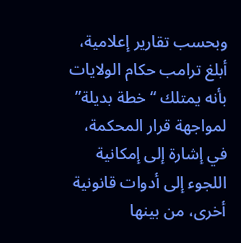وبحسب تقارير إعلامية، أبلغ ترامب حكام الولايات بأنه يمتلك “خطة بديلة” لمواجهة قرار المحكمة، في إشارة إلى إمكانية اللجوء إلى أدوات قانونية أخرى، من بينها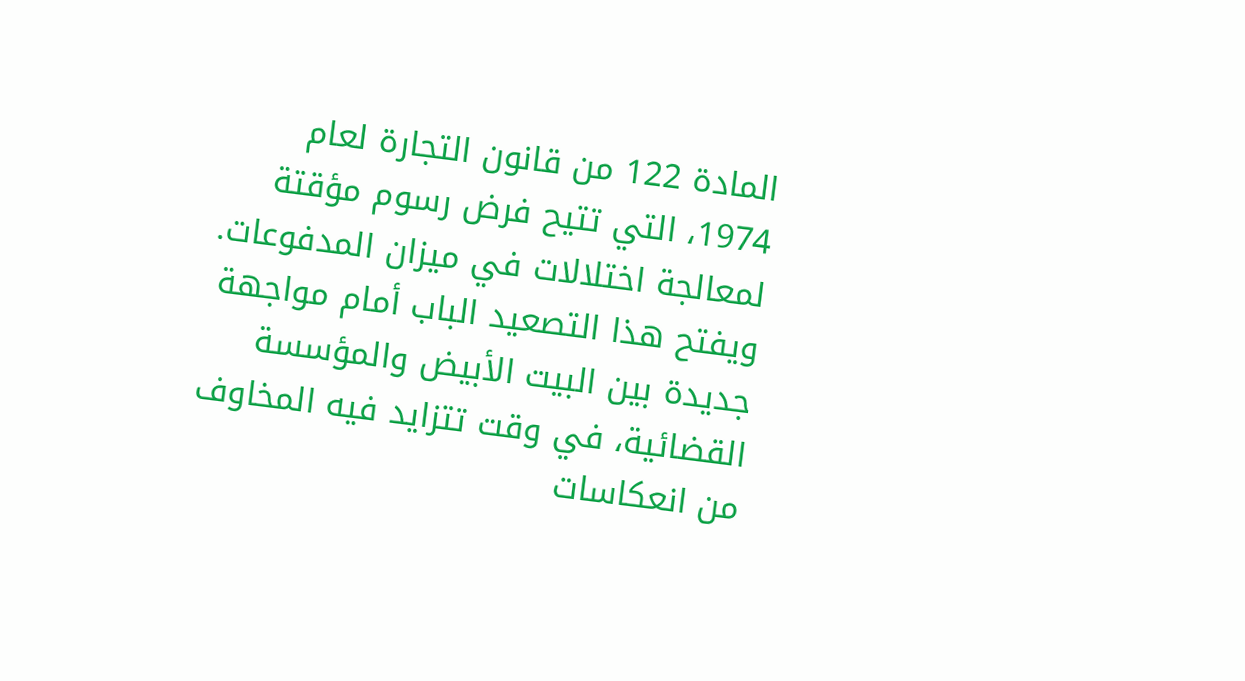المادة 122 من قانون التجارة لعام 1974، التي تتيح فرض رسوم مؤقتة لمعالجة اختلالات في ميزان المدفوعات.
ويفتح هذا التصعيد الباب أمام مواجهة جديدة بين البيت الأبيض والمؤسسة القضائية، في وقت تتزايد فيه المخاوف من انعكاسات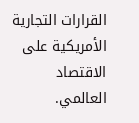القرارات التجارية الأمريكية على الاقتصاد العالمي.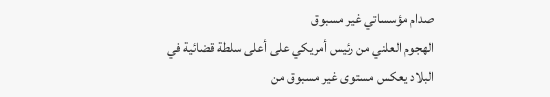صدام مؤسساتي غير مسبوق
الهجوم العلني من رئيس أمريكي على أعلى سلطة قضائية في البلاد يعكس مستوى غير مسبوق من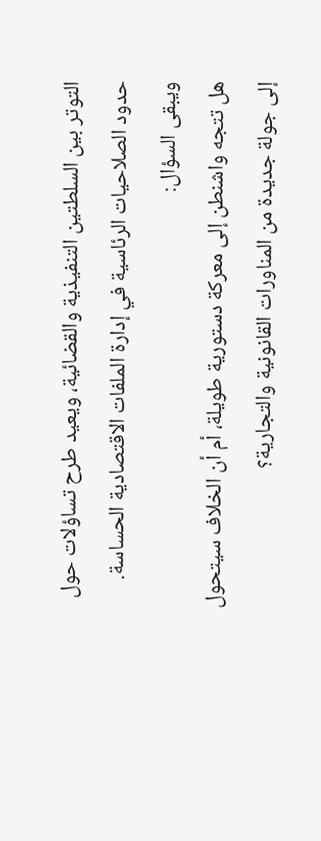التوتر بين السلطتين التنفيذية والقضائية، ويعيد طرح تساؤلات حول حدود الصلاحيات الرئاسية في إدارة الملفات الاقتصادية الحساسة.
ويبقى السؤال:
هل تتجه واشنطن إلى معركة دستورية طويلة، أم أن الخلاف سيتحول إلى جولة جديدة من المناورات القانونية والتجارية؟